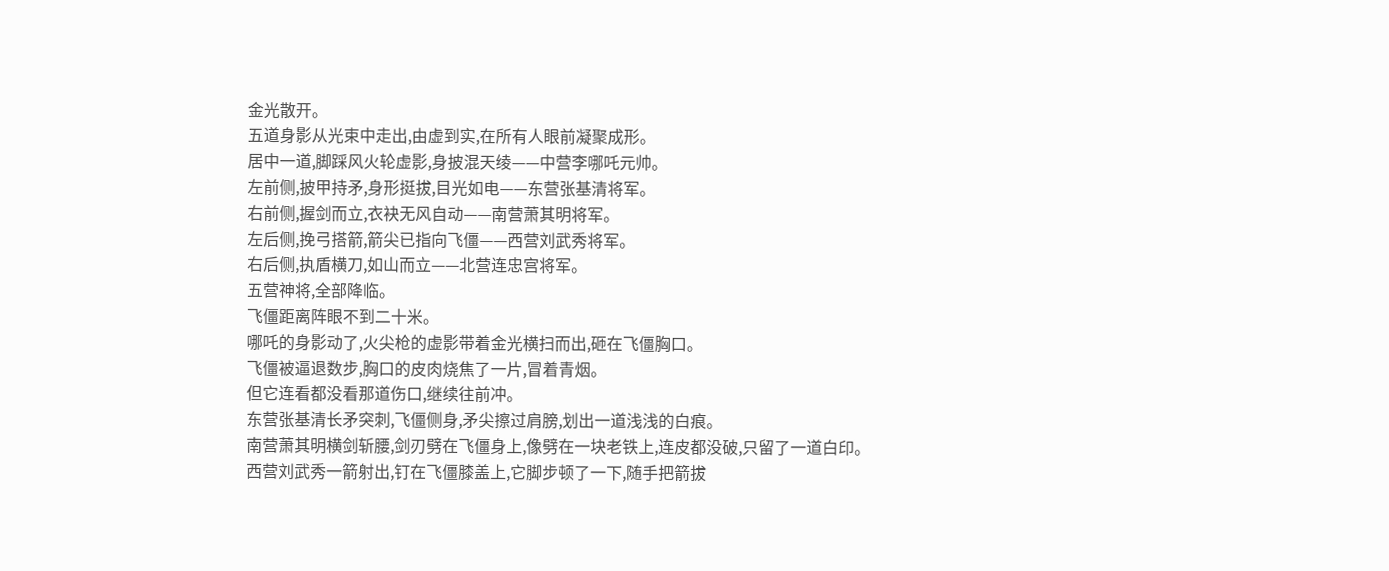金光散开。
五道身影从光束中走出,由虚到实,在所有人眼前凝聚成形。
居中一道,脚踩风火轮虚影,身披混天绫——中营李哪吒元帅。
左前侧,披甲持矛,身形挺拔,目光如电——东营张基清将军。
右前侧,握剑而立,衣袂无风自动——南营萧其明将军。
左后侧,挽弓搭箭,箭尖已指向飞僵——西营刘武秀将军。
右后侧,执盾横刀,如山而立——北营连忠宫将军。
五营神将,全部降临。
飞僵距离阵眼不到二十米。
哪吒的身影动了,火尖枪的虚影带着金光横扫而出,砸在飞僵胸口。
飞僵被逼退数步,胸口的皮肉烧焦了一片,冒着青烟。
但它连看都没看那道伤口,继续往前冲。
东营张基清长矛突刺,飞僵侧身,矛尖擦过肩膀,划出一道浅浅的白痕。
南营萧其明横剑斩腰,剑刃劈在飞僵身上,像劈在一块老铁上,连皮都没破,只留了一道白印。
西营刘武秀一箭射出,钉在飞僵膝盖上,它脚步顿了一下,随手把箭拔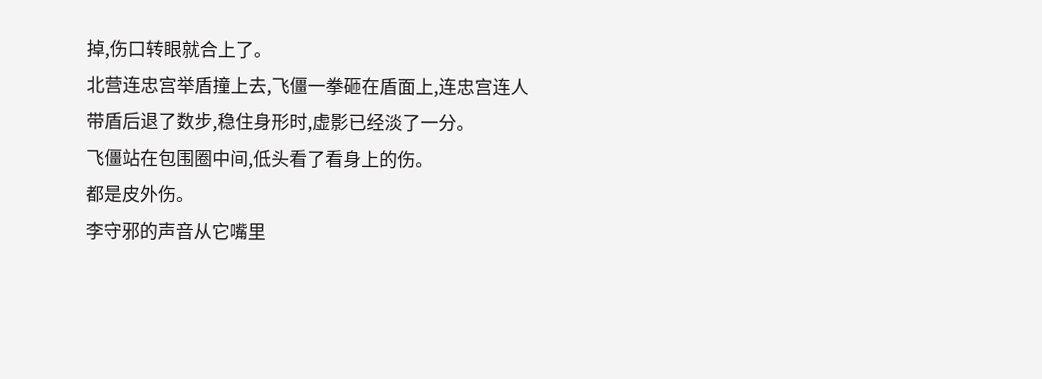掉,伤口转眼就合上了。
北营连忠宫举盾撞上去,飞僵一拳砸在盾面上,连忠宫连人带盾后退了数步,稳住身形时,虚影已经淡了一分。
飞僵站在包围圈中间,低头看了看身上的伤。
都是皮外伤。
李守邪的声音从它嘴里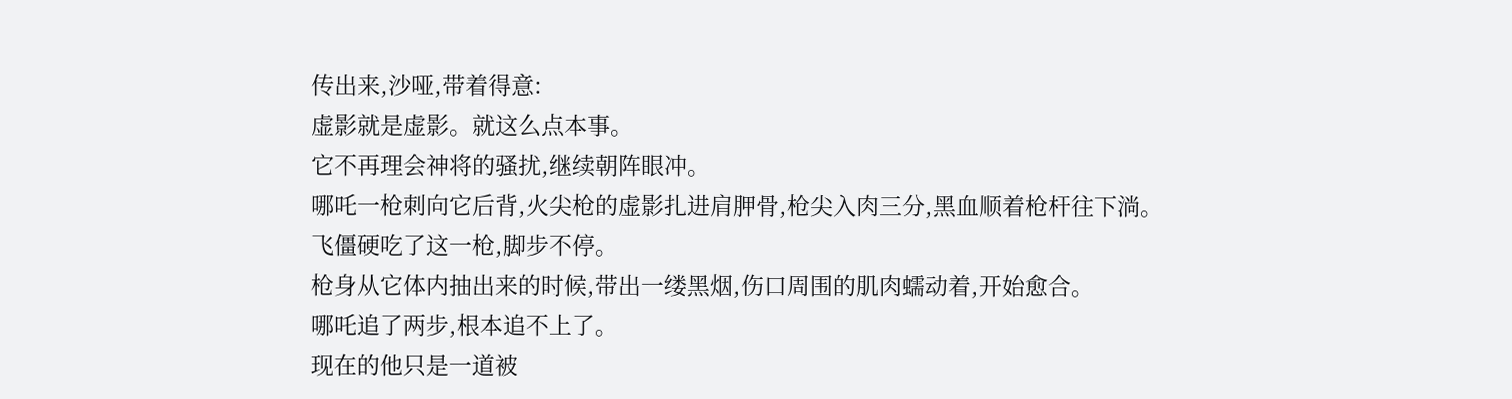传出来,沙哑,带着得意:
虚影就是虚影。就这么点本事。
它不再理会神将的骚扰,继续朝阵眼冲。
哪吒一枪刺向它后背,火尖枪的虚影扎进肩胛骨,枪尖入肉三分,黑血顺着枪杆往下淌。
飞僵硬吃了这一枪,脚步不停。
枪身从它体内抽出来的时候,带出一缕黑烟,伤口周围的肌肉蠕动着,开始愈合。
哪吒追了两步,根本追不上了。
现在的他只是一道被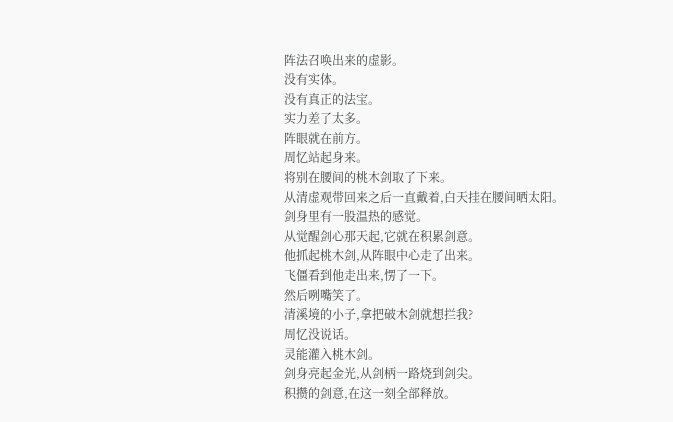阵法召唤出来的虚影。
没有实体。
没有真正的法宝。
实力差了太多。
阵眼就在前方。
周忆站起身来。
将别在腰间的桃木剑取了下来。
从清虚观带回来之后一直戴着,白天挂在腰间晒太阳。
剑身里有一股温热的感觉。
从觉醒剑心那天起,它就在积累剑意。
他抓起桃木剑,从阵眼中心走了出来。
飞僵看到他走出来,愣了一下。
然后咧嘴笑了。
清溪境的小子,拿把破木剑就想拦我?
周忆没说话。
灵能灌入桃木剑。
剑身亮起金光,从剑柄一路烧到剑尖。
积攒的剑意,在这一刻全部释放。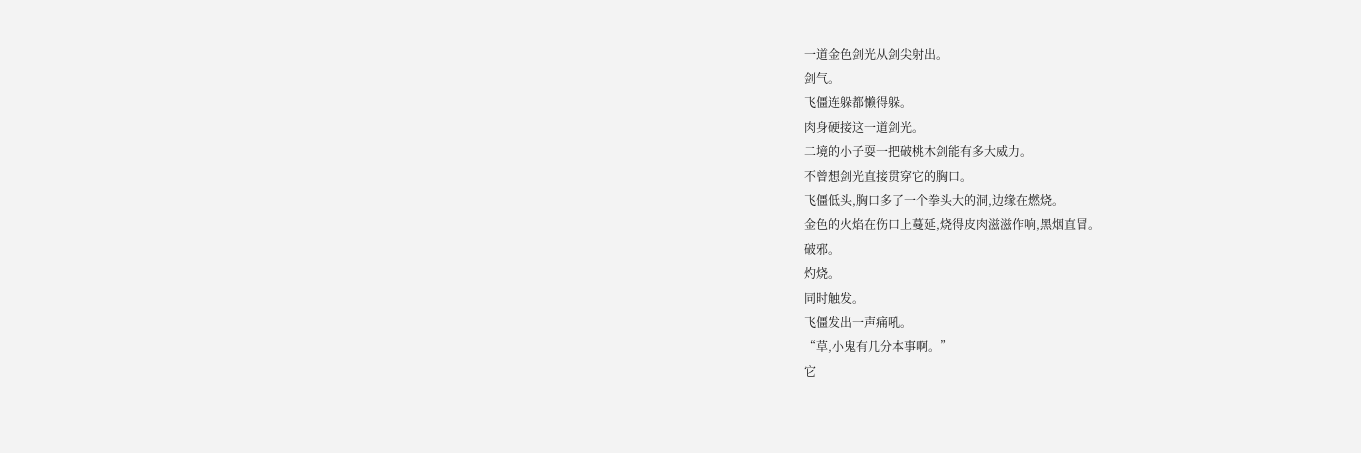一道金色剑光从剑尖射出。
剑气。
飞僵连躲都懒得躲。
肉身硬接这一道剑光。
二境的小子耍一把破桃木剑能有多大威力。
不曾想剑光直接贯穿它的胸口。
飞僵低头,胸口多了一个拳头大的洞,边缘在燃烧。
金色的火焰在伤口上蔓延,烧得皮肉滋滋作响,黑烟直冒。
破邪。
灼烧。
同时触发。
飞僵发出一声痛吼。
“草,小鬼有几分本事啊。”
它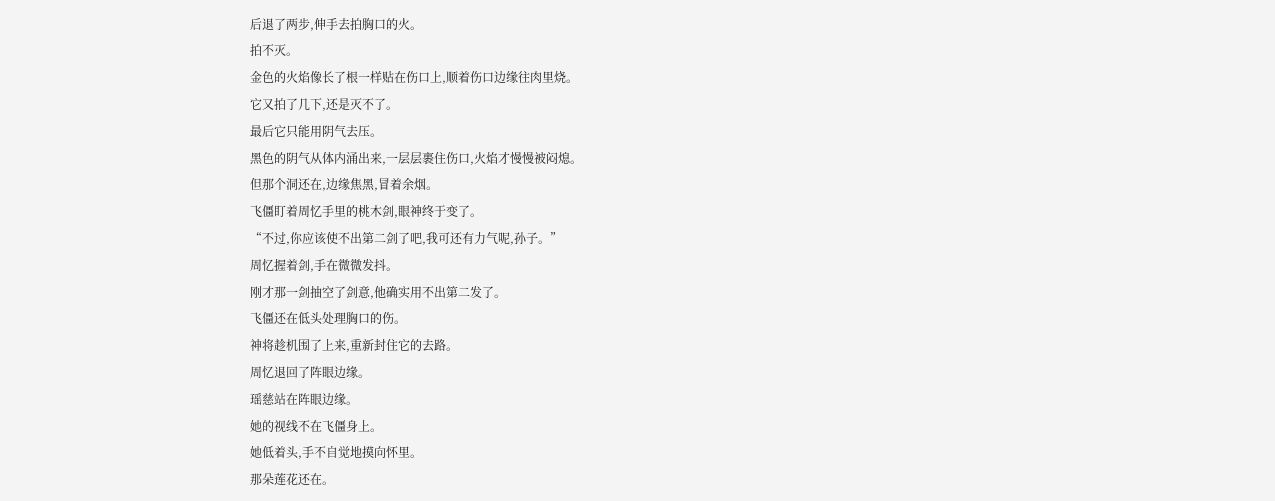后退了两步,伸手去拍胸口的火。
拍不灭。
金色的火焰像长了根一样贴在伤口上,顺着伤口边缘往肉里烧。
它又拍了几下,还是灭不了。
最后它只能用阴气去压。
黑色的阴气从体内涌出来,一层层裹住伤口,火焰才慢慢被闷熄。
但那个洞还在,边缘焦黑,冒着余烟。
飞僵盯着周忆手里的桃木剑,眼神终于变了。
“不过,你应该使不出第二剑了吧,我可还有力气呢,孙子。”
周忆握着剑,手在微微发抖。
刚才那一剑抽空了剑意,他确实用不出第二发了。
飞僵还在低头处理胸口的伤。
神将趁机围了上来,重新封住它的去路。
周忆退回了阵眼边缘。
瑶慈站在阵眼边缘。
她的视线不在飞僵身上。
她低着头,手不自觉地摸向怀里。
那朵莲花还在。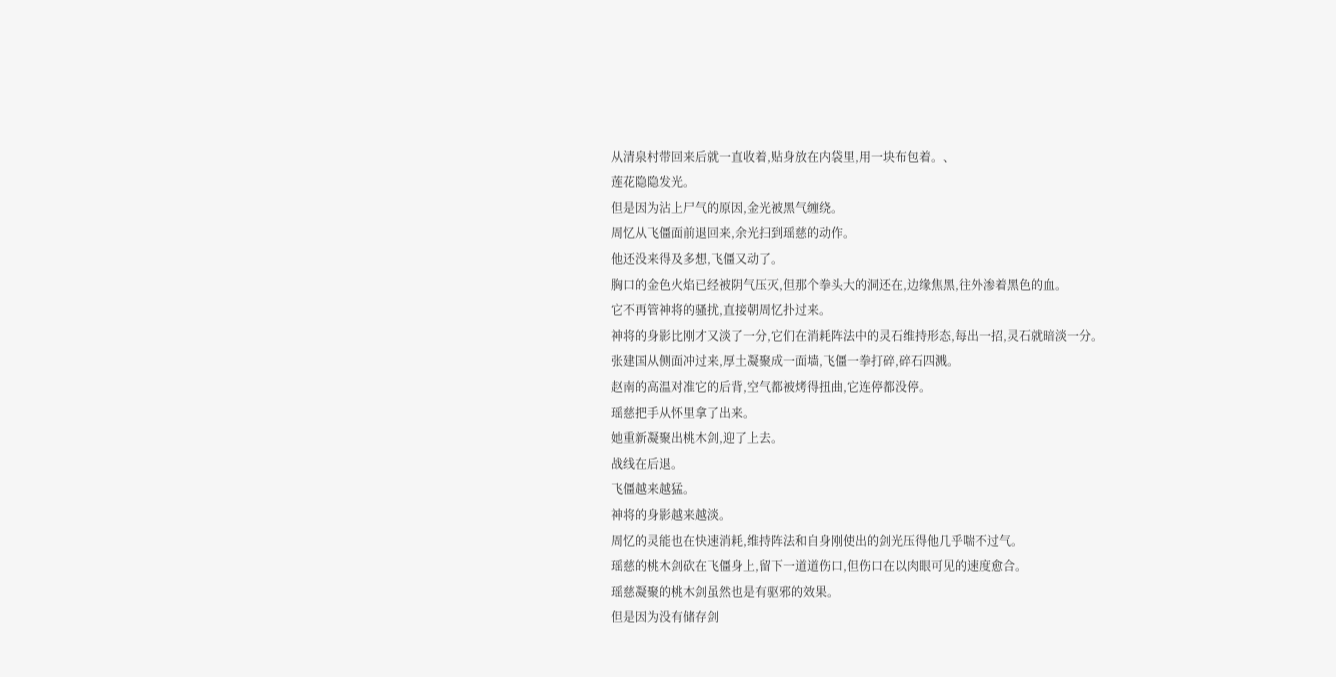从清泉村带回来后就一直收着,贴身放在内袋里,用一块布包着。、
莲花隐隐发光。
但是因为沾上尸气的原因,金光被黑气缠绕。
周忆从飞僵面前退回来,余光扫到瑶慈的动作。
他还没来得及多想,飞僵又动了。
胸口的金色火焰已经被阴气压灭,但那个拳头大的洞还在,边缘焦黑,往外渗着黑色的血。
它不再管神将的骚扰,直接朝周忆扑过来。
神将的身影比刚才又淡了一分,它们在消耗阵法中的灵石维持形态,每出一招,灵石就暗淡一分。
张建国从侧面冲过来,厚土凝聚成一面墙,飞僵一拳打碎,碎石四溅。
赵南的高温对准它的后背,空气都被烤得扭曲,它连停都没停。
瑶慈把手从怀里拿了出来。
她重新凝聚出桃木剑,迎了上去。
战线在后退。
飞僵越来越猛。
神将的身影越来越淡。
周忆的灵能也在快速消耗,维持阵法和自身刚使出的剑光压得他几乎喘不过气。
瑶慈的桃木剑砍在飞僵身上,留下一道道伤口,但伤口在以肉眼可见的速度愈合。
瑶慈凝聚的桃木剑虽然也是有驱邪的效果。
但是因为没有储存剑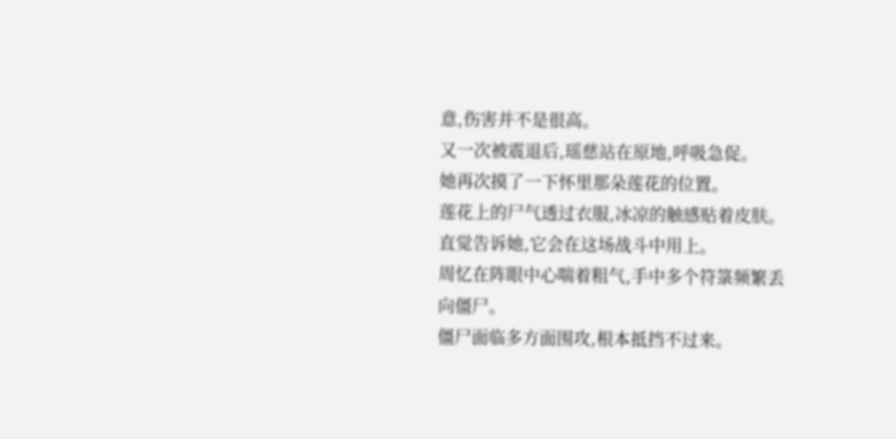意,伤害并不是很高。
又一次被震退后,瑶慈站在原地,呼吸急促。
她再次摸了一下怀里那朵莲花的位置。
莲花上的尸气透过衣服,冰凉的触感贴着皮肤。
直觉告诉她,它会在这场战斗中用上。
周忆在阵眼中心喘着粗气,手中多个符箓频繁丢向僵尸。
僵尸面临多方面围攻,根本抵挡不过来。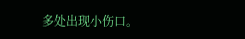多处出现小伤口。